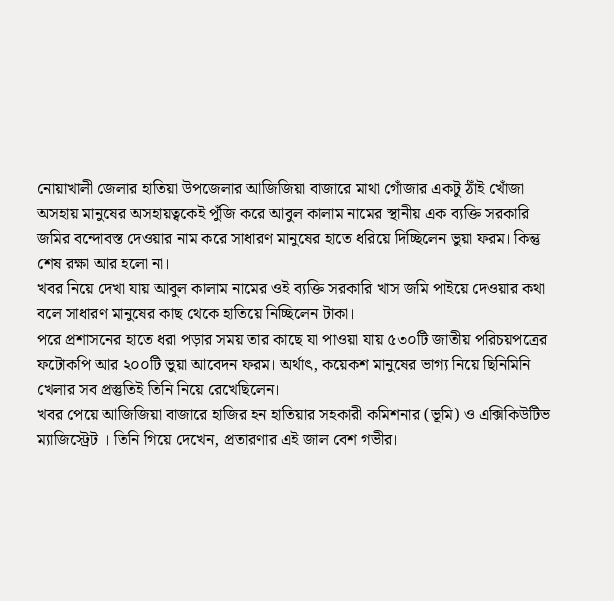নোয়াখালী জেলার হাতিয়া উপজেলার আজিজিয়া বাজারে মাথা গোঁজার একটু ঠাঁই খোঁজা অসহায় মানুষের অসহায়ত্বকেই পুঁজি করে আবুল কালাম নামের স্থানীয় এক ব্যক্তি সরকারি জমির বন্দোবস্ত দেওয়ার নাম করে সাধারণ মানুষের হাতে ধরিয়ে দিচ্ছিলেন ভুয়া ফরম। কিন্তু শেষ রক্ষা আর হলো না।
খবর নিয়ে দেখা যায় আবুল কালাম নামের ওই ব্যক্তি সরকারি খাস জমি পাইয়ে দেওয়ার কথা বলে সাধারণ মানুষের কাছ থেকে হাতিয়ে নিচ্ছিলেন টাকা।
পরে প্রশাসনের হাতে ধরা পড়ার সময় তার কাছে যা পাওয়া যায় ৫৩০টি জাতীয় পরিচয়পত্রের ফটোকপি আর ২০০টি ভুয়া আবেদন ফরম। অর্থাৎ, কয়েকশ মানুষের ভাগ্য নিয়ে ছিনিমিনি খেলার সব প্রস্তুতিই তিনি নিয়ে রেখেছিলেন।
খবর পেয়ে আজিজিয়া বাজারে হাজির হন হাতিয়ার সহকারী কমিশনার (ভূমি) ও এক্সিকিউটিভ ম্যাজিস্ট্রেট । তিনি গিয়ে দেখেন, প্রতারণার এই জাল বেশ গভীর।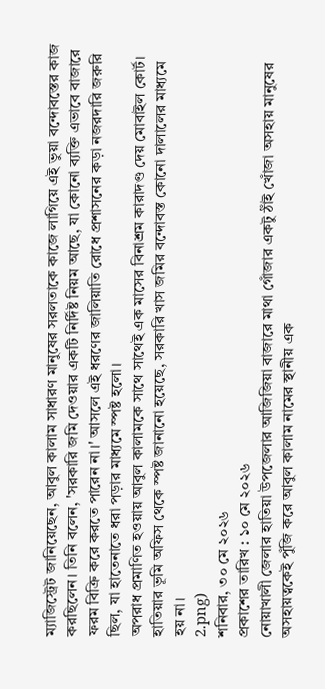ম্যাজিস্ট্রেট জানিয়েছেন, আবুল কালাম সাধারণ মানুষের সরলতাকে কাজে লাগিয়ে এই ভুয়া বন্দোবস্তের কাজ করছিলেন। তিনি বলেন, 'সরকারি জমি দেওয়ার একটি নির্দিষ্ট নিয়ম আছে, যা কোনো ব্যক্তি এভাবে বাজারে ফরম বিক্রি করে করতে পারেন না।' আসলে এই ধরণের জালিয়াতি রোধে প্রশাসনের কড়া নজরদারি জরুরি ছিল, যা হাতেনাতে ধরা পড়ার মাধ্যমে স্পষ্ট হলো।
অপরাধ প্রমাণিত হওয়ায় আবুল কালামকে সাথে সাথেই এক মাসের বিনাশ্রম কারাদণ্ড দেয় মোবাইল কোর্ট। হাতিয়ার ভূমি অফিস থেকে স্পষ্ট জানানো হয়েছে, সরকারি খাস জমির বন্দোবস্ত কোনো দালালের মাধ্যমে হয় না।
2.png)
শনিবার, ৩০ মে ২০২৬
প্রকাশের তারিখ : ১০ মে ২০২৬
নোয়াখালী জেলার হাতিয়া উপজেলার আজিজিয়া বাজারে মাথা গোঁজার একটু ঠাঁই খোঁজা অসহায় মানুষের অসহায়ত্বকেই পুঁজি করে আবুল কালাম নামের স্থানীয় এক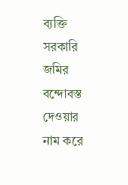ব্যক্তি সরকারি জমির বন্দোবস্ত দেওয়ার নাম করে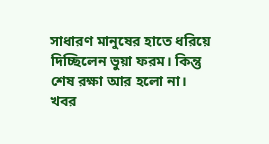সাধারণ মানুষের হাতে ধরিয়ে দিচ্ছিলেন ভুয়া ফরম। কিন্তু শেষ রক্ষা আর হলো না।
খবর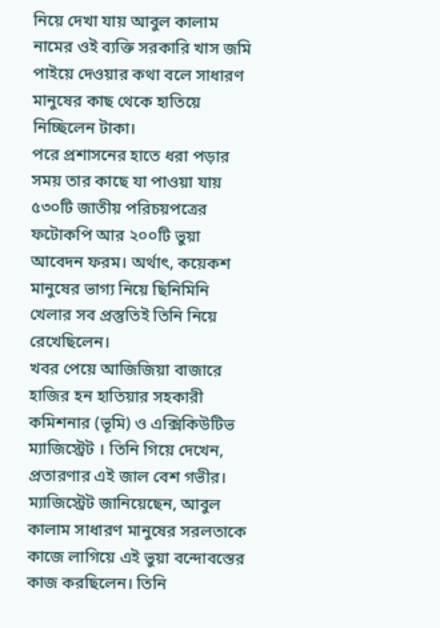নিয়ে দেখা যায় আবুল কালাম নামের ওই ব্যক্তি সরকারি খাস জমি পাইয়ে দেওয়ার কথা বলে সাধারণ মানুষের কাছ থেকে হাতিয়ে নিচ্ছিলেন টাকা।
পরে প্রশাসনের হাতে ধরা পড়ার সময় তার কাছে যা পাওয়া যায় ৫৩০টি জাতীয় পরিচয়পত্রের ফটোকপি আর ২০০টি ভুয়া আবেদন ফরম। অর্থাৎ, কয়েকশ মানুষের ভাগ্য নিয়ে ছিনিমিনি খেলার সব প্রস্তুতিই তিনি নিয়ে রেখেছিলেন।
খবর পেয়ে আজিজিয়া বাজারে হাজির হন হাতিয়ার সহকারী কমিশনার (ভূমি) ও এক্সিকিউটিভ ম্যাজিস্ট্রেট । তিনি গিয়ে দেখেন, প্রতারণার এই জাল বেশ গভীর।
ম্যাজিস্ট্রেট জানিয়েছেন, আবুল কালাম সাধারণ মানুষের সরলতাকে কাজে লাগিয়ে এই ভুয়া বন্দোবস্তের কাজ করছিলেন। তিনি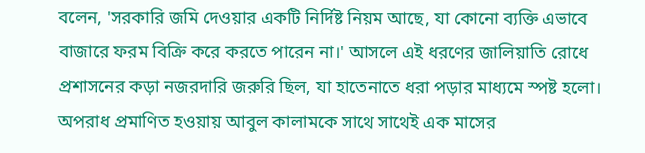বলেন, 'সরকারি জমি দেওয়ার একটি নির্দিষ্ট নিয়ম আছে, যা কোনো ব্যক্তি এভাবে বাজারে ফরম বিক্রি করে করতে পারেন না।' আসলে এই ধরণের জালিয়াতি রোধে প্রশাসনের কড়া নজরদারি জরুরি ছিল, যা হাতেনাতে ধরা পড়ার মাধ্যমে স্পষ্ট হলো।
অপরাধ প্রমাণিত হওয়ায় আবুল কালামকে সাথে সাথেই এক মাসের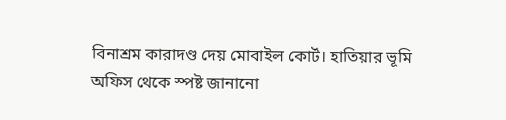বিনাশ্রম কারাদণ্ড দেয় মোবাইল কোর্ট। হাতিয়ার ভূমি অফিস থেকে স্পষ্ট জানানো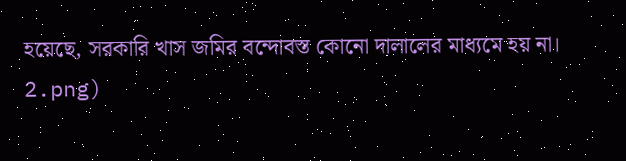হয়েছে, সরকারি খাস জমির বন্দোবস্ত কোনো দালালের মাধ্যমে হয় না।
2.png)